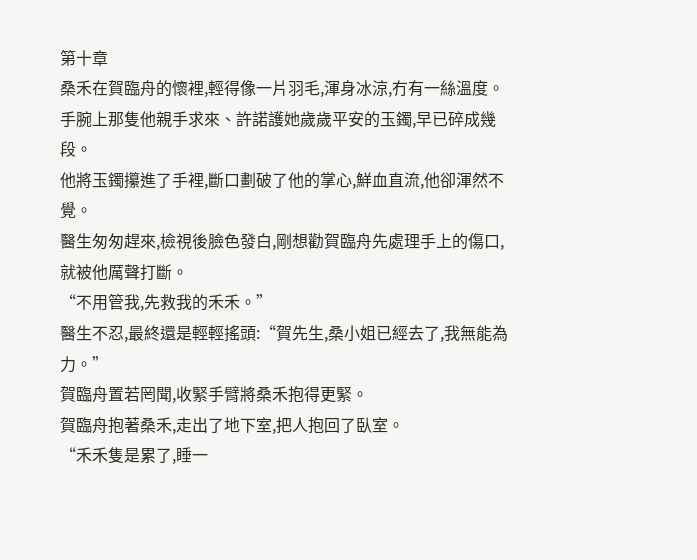第十章
桑禾在賀臨舟的懷裡,輕得像一片羽毛,渾身冰涼,冇有一絲溫度。
手腕上那隻他親手求來、許諾護她歲歲平安的玉鐲,早已碎成幾段。
他將玉鐲攥進了手裡,斷口劃破了他的掌心,鮮血直流,他卻渾然不覺。
醫生匆匆趕來,檢視後臉色發白,剛想勸賀臨舟先處理手上的傷口,就被他厲聲打斷。
“不用管我,先救我的禾禾。”
醫生不忍,最終還是輕輕搖頭:“賀先生,桑小姐已經去了,我無能為力。”
賀臨舟置若罔聞,收緊手臂將桑禾抱得更緊。
賀臨舟抱著桑禾,走出了地下室,把人抱回了臥室。
“禾禾隻是累了,睡一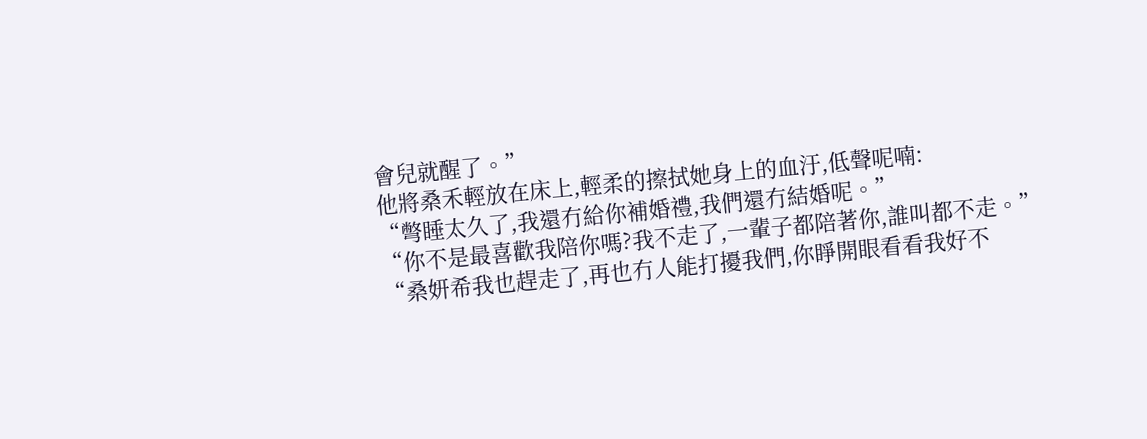會兒就醒了。”
他將桑禾輕放在床上,輕柔的擦拭她身上的血汙,低聲呢喃:
“彆睡太久了,我還冇給你補婚禮,我們還冇結婚呢。”
“你不是最喜歡我陪你嗎?我不走了,一輩子都陪著你,誰叫都不走。”
“桑妍希我也趕走了,再也冇人能打擾我們,你睜開眼看看我好不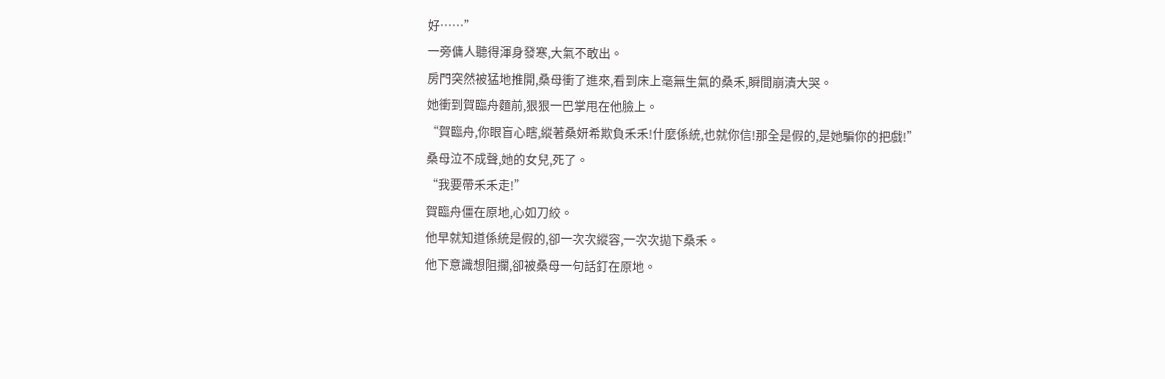好……”
一旁傭人聽得渾身發寒,大氣不敢出。
房門突然被猛地推開,桑母衝了進來,看到床上毫無生氣的桑禾,瞬間崩潰大哭。
她衝到賀臨舟麵前,狠狠一巴掌甩在他臉上。
“賀臨舟,你眼盲心瞎,縱著桑妍希欺負禾禾!什麼係統,也就你信!那全是假的,是她騙你的把戲!”
桑母泣不成聲,她的女兒,死了。
“我要帶禾禾走!”
賀臨舟僵在原地,心如刀絞。
他早就知道係統是假的,卻一次次縱容,一次次拋下桑禾。
他下意識想阻攔,卻被桑母一句話釘在原地。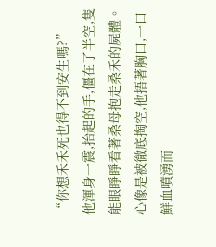“你想禾禾死也得不到安生嗎?”
他渾身一震,抬起的手,僵在了半空,隻能眼睜睜看著桑母抱走桑禾的屍體。
心像是被徹底掏空,他捂著胸口,一口鮮血噴湧而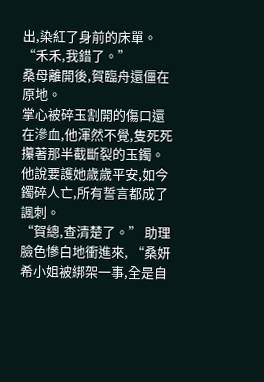出,染紅了身前的床單。
“禾禾,我錯了。”
桑母離開後,賀臨舟還僵在原地。
掌心被碎玉割開的傷口還在滲血,他渾然不覺,隻死死攥著那半截斷裂的玉鐲。
他說要護她歲歲平安,如今鐲碎人亡,所有誓言都成了諷刺。
“賀總,查清楚了。” 助理臉色慘白地衝進來, “桑妍希小姐被綁架一事,全是自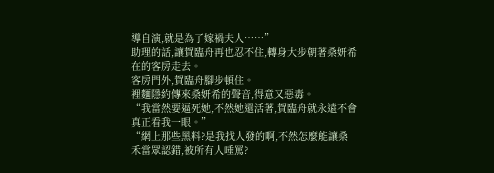導自演,就是為了嫁禍夫人……”
助理的話,讓賀臨舟再也忍不住,轉身大步朝著桑妍希在的客房走去。
客房門外,賀臨舟腳步頓住。
裡麵隱約傳來桑妍希的聲音,得意又惡毒。
“我當然要逼死她,不然她還活著,賀臨舟就永遠不會真正看我一眼。”
“網上那些黑料?是我找人發的啊,不然怎麼能讓桑禾當眾認錯,被所有人唾罵?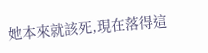她本來就該死,現在落得這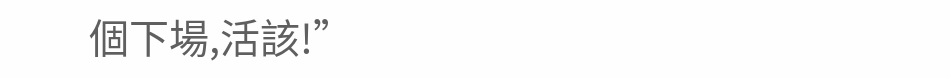個下場,活該!”